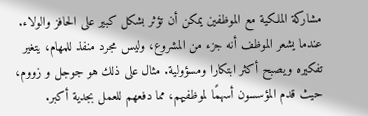مشاركة الملكية مع الموظفين يمكن أن تؤثر بشكل كبير على الحافز والولاء. عندما يشعر الموظف أنه جزء من المشروع، وليس مجرد منفذ للمهام، يتغير تفكيره ويصبح أكثر ابتكارا ومسؤولية. مثال على ذلك هو جوجل و زووم، حيث قدم المؤسسون أسهمًا لموظفيهم، مما دفعهم للعمل بجدية أكبر.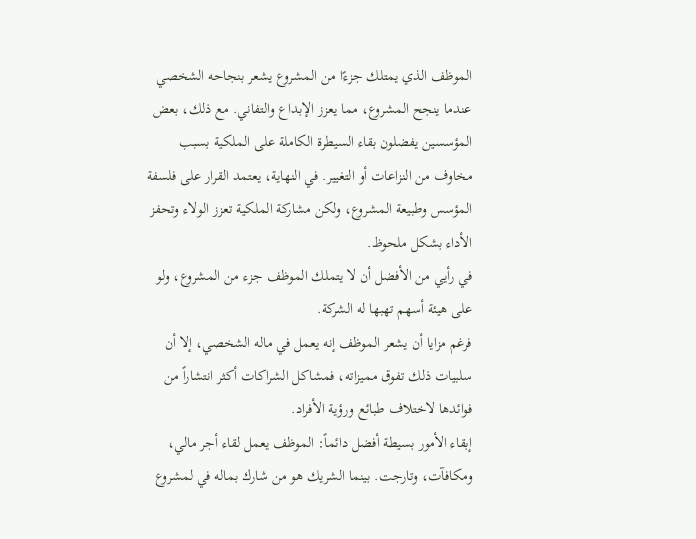الموظف الذي يمتلك جزءًا من المشروع يشعر بنجاحه الشخصي عندما ينجح المشروع، مما يعزز الإبداع والتفاني. مع ذلك، بعض المؤسسين يفضلون بقاء السيطرة الكاملة على الملكية بسبب مخاوف من النزاعات أو التغيير. في النهاية، يعتمد القرار على فلسفة المؤسس وطبيعة المشروع، ولكن مشاركة الملكية تعزز الولاء وتحفز الأداء بشكل ملحوظ.
في رأيي من الأفضل أن لا يتملك الموظف جزء من المشروع، ولو على هيئة أسهم تهبها له الشركة.
فرغم مزايا أن يشعر الموظف إنه يعمل في ماله الشخصي، إلا أن سلبيات ذلك تفوق مميزاته، فمشاكل الشراكات أكثر انتشاراً من فوائدها لاختلاف طبائع ورؤية الأفراد.
إبقاء الأمور بسيطة أفضل دائماً: الموظف يعمل لقاء أجر مالي، ومكافآت، وتارجت. بينما الشريك هو من شارك بماله في لمشروع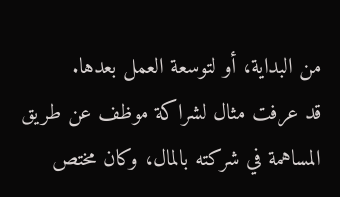من البداية، أو لتوسعة العمل بعدها.
قد عرفت مثال لشراكة موظف عن طريق المساهمة في شركته بالمال، وكان مختص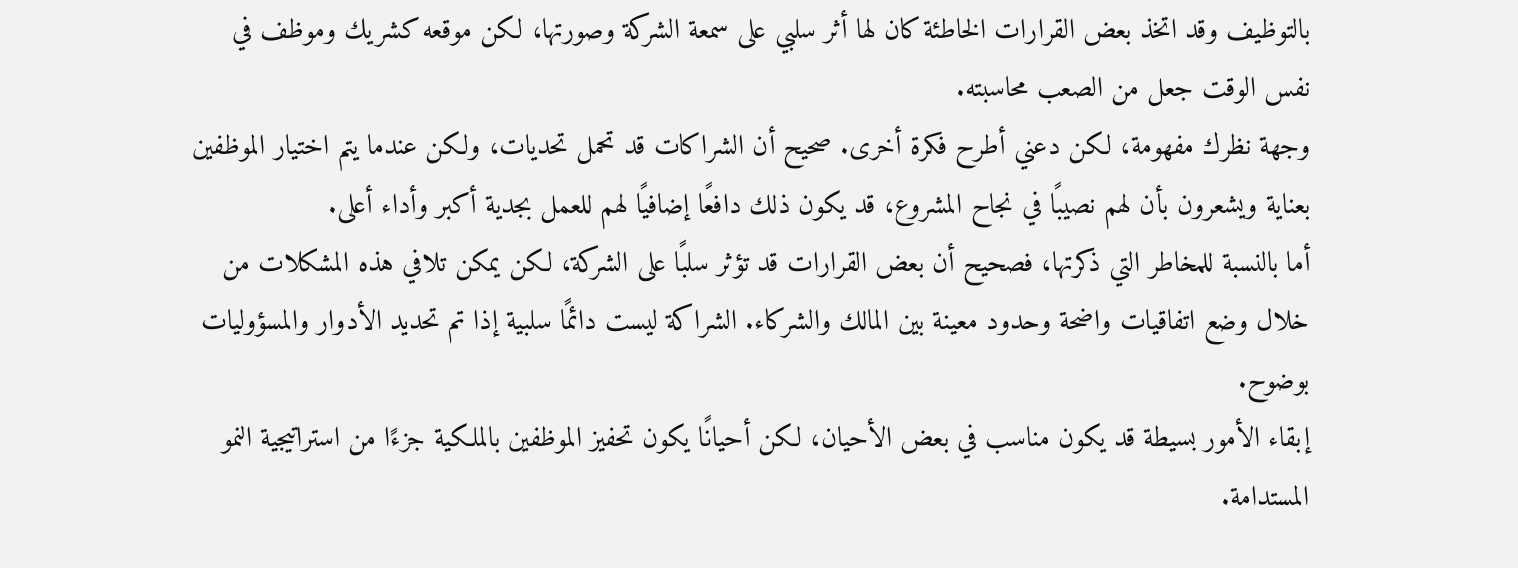بالتوظيف وقد اتخذ بعض القرارات الخاطئة كان لها أثر سلبي على سمعة الشركة وصورتها، لكن موقعه كشريك وموظف في نفس الوقت جعل من الصعب محاسبته.
وجهة نظرك مفهومة، لكن دعني أطرح فكرة أخرى. صحيح أن الشراكات قد تحمل تحديات، ولكن عندما يتم اختيار الموظفين بعناية ويشعرون بأن لهم نصيبًا في نجاح المشروع، قد يكون ذلك دافعًا إضافيًا لهم للعمل بجدية أكبر وأداء أعلى.
أما بالنسبة للمخاطر التي ذكرتها، فصحيح أن بعض القرارات قد تؤثر سلبًا على الشركة، لكن يمكن تلافي هذه المشكلات من خلال وضع اتفاقيات واضحة وحدود معينة بين المالك والشركاء. الشراكة ليست دائمًا سلبية إذا تم تحديد الأدوار والمسؤوليات بوضوح.
إبقاء الأمور بسيطة قد يكون مناسب في بعض الأحيان، لكن أحيانًا يكون تحفيز الموظفين بالملكية جزءًا من استراتيجية النمو المستدامة.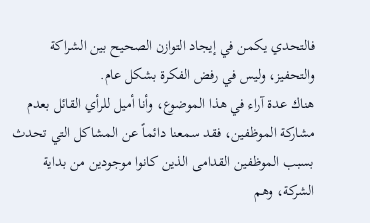فالتحدي يكمن في إيجاد التوازن الصحيح بين الشراكة والتحفيز، وليس في رفض الفكرة بشكل عام.
هناك عدة آراء في هذا الموضوع، وأنا أميل للرأي القائل بعدم مشاركة الموظفين، فقد سمعنا دائماً عن المشاكل التي تحدث بسبب الموظفين القدامى الذين كانوا موجودين من بداية الشركة، وهم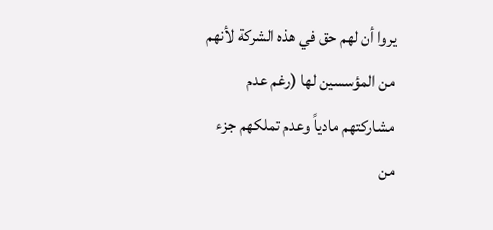يروا أن لهم حق في هذه الشركة لأنهم من المؤسسين لها (رغم عدم مشاركتهم مادياً وعدم تملكهم جزء من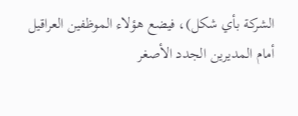الشركة بأي شكل)، فيضع هؤلاء الموظفين العراقيل أمام المديرين الجدد الأصغر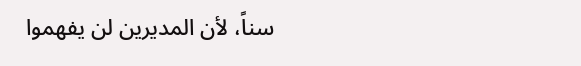سناً، لأن المديرين لن يفهموا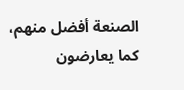الصنعة أفضل منهم، كما يعارضون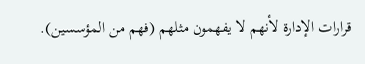قرارات الإدارة لأنهم لا يفهمون مثلهم (فهم من المؤسسين).